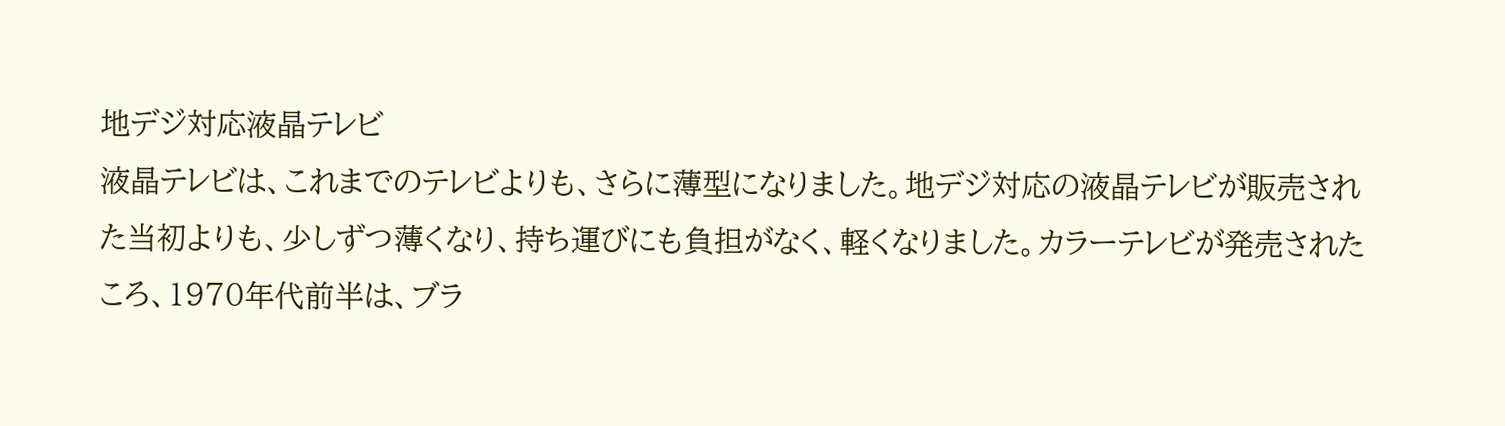地デジ対応液晶テレビ
液晶テレビは、これまでのテレビよりも、さらに薄型になりました。地デジ対応の液晶テレビが販売された当初よりも、少しずつ薄くなり、持ち運びにも負担がなく、軽くなりました。カラーテレビが発売されたころ、1970年代前半は、ブラ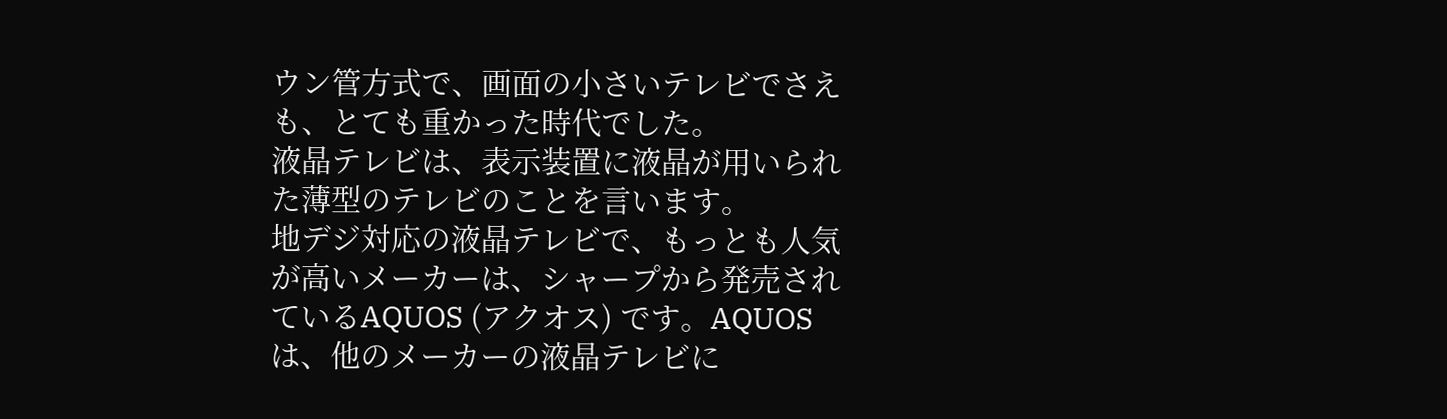ウン管方式で、画面の小さいテレビでさえも、とても重かった時代でした。
液晶テレビは、表示装置に液晶が用いられた薄型のテレビのことを言います。
地デジ対応の液晶テレビで、もっとも人気が高いメーカーは、シャープから発売されているAQUOS (アクオス) です。AQUOSは、他のメーカーの液晶テレビに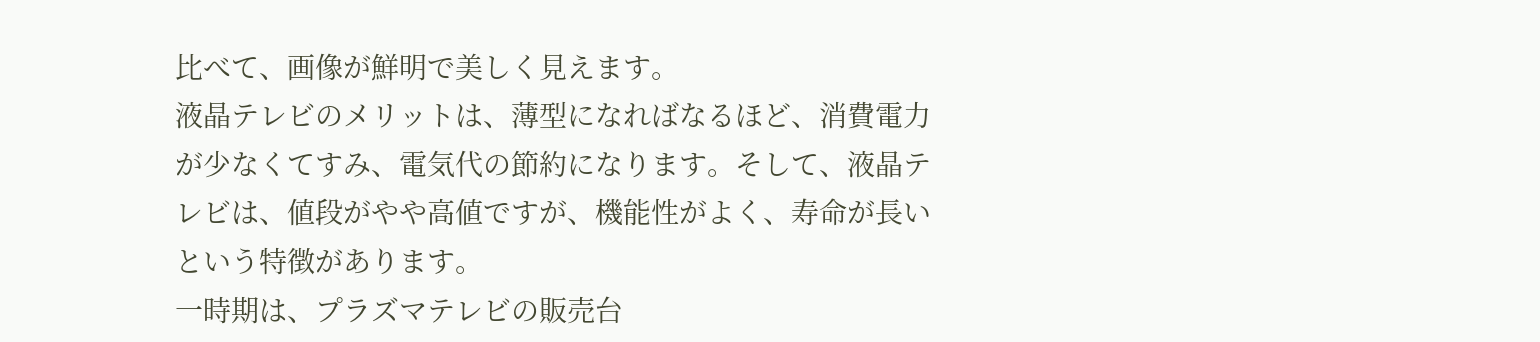比べて、画像が鮮明で美しく見えます。
液晶テレビのメリットは、薄型になればなるほど、消費電力が少なくてすみ、電気代の節約になります。そして、液晶テレビは、値段がやや高値ですが、機能性がよく、寿命が長いという特徴があります。
一時期は、プラズマテレビの販売台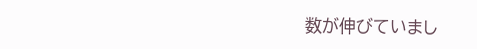数が伸びていまし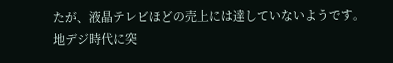たが、液晶テレビほどの売上には達していないようです。
地デジ時代に突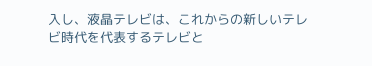入し、液晶テレビは、これからの新しいテレビ時代を代表するテレビと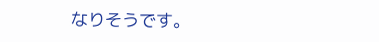なりそうです。